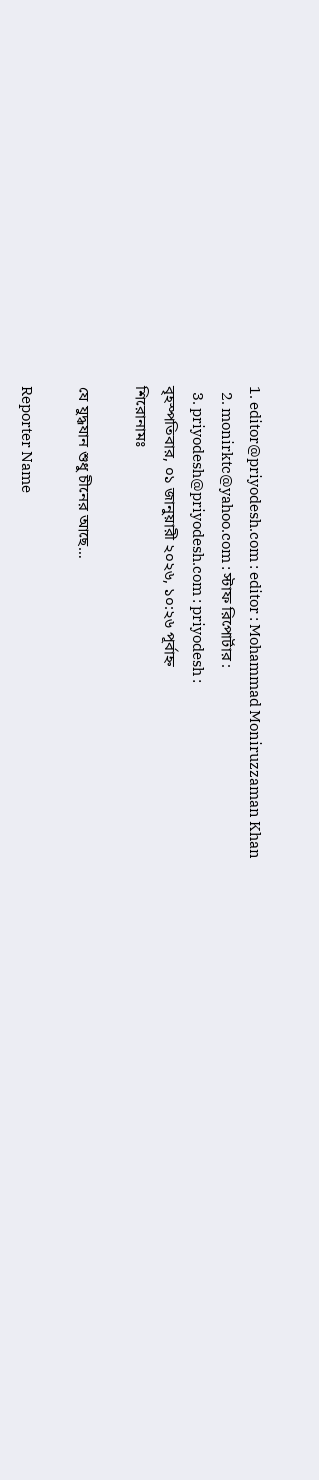1. editor@priyodesh.com : editor : Mohammad Moniruzzaman Khan
  2. monirktc@yahoo.com : স্টাফ রিপোর্টার :
  3. priyodesh@priyodesh.com : priyodesh :
বৃহস্পতিবার, ০১ জানুয়ারী ২০২৬, ১০:২৬ পূর্বাহ্ন
শিরোনামঃ

যে যুদ্ধযান শুধু চীনের আছে…

Reporter Name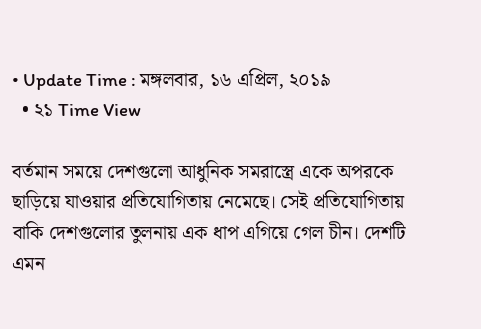• Update Time : মঙ্গলবার, ১৬ এপ্রিল, ২০১৯
  • ২১ Time View

বর্তমান সময়ে দেশগুলো আধুনিক সমরাস্ত্রে একে অপরকে ছাড়িয়ে যাওয়ার প্রতিযোগিতায় নেমেছে। সেই প্রতিযোগিতায় বাকি দেশগুলোর তুলনায় এক ধাপ এগিয়ে গেল চীন। দেশটি এমন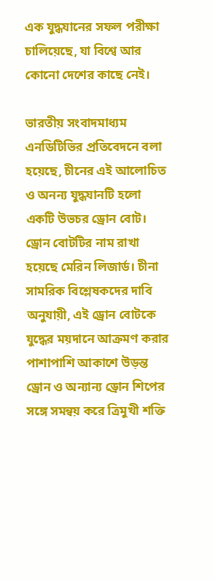এক যুদ্ধযানের সফল পরীক্ষা চালিয়েছে, যা বিশ্বে আর কোনো দেশের কাছে নেই।

ভারতীয় সংবাদমাধ্যম এনডিটিভির প্রতিবেদনে বলা হয়েছে, চীনের এই আলোচিত ও অনন্য যুদ্ধযানটি হলো একটি উভচর ড্রোন বোট। ড্রোন বোটটির নাম রাখা হয়েছে মেরিন লিজার্ড। চীনা সামরিক বিশ্লেষকদের দাবি অনুযায়ী, এই ড্রোন বোটকে যুদ্ধের ময়দানে আক্রমণ করার পাশাপাশি আকাশে উড়ন্ত ড্রোন ও অন্যান্য ড্রোন শিপের সঙ্গে সমন্বয় করে ত্রিমুখী শক্তি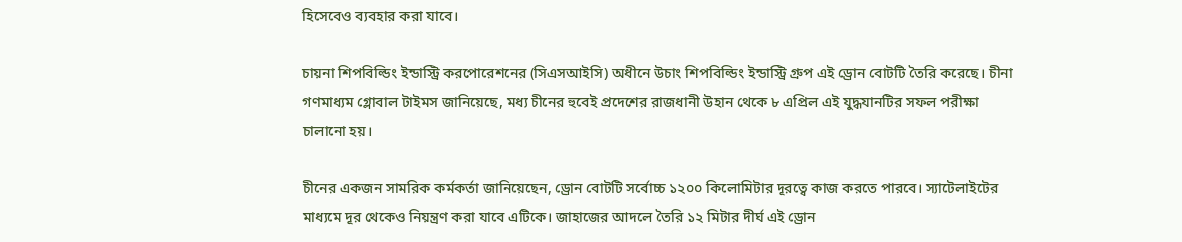হিসেবেও ব্যবহার করা যাবে।

চায়না শিপবিল্ডিং ইন্ডাস্ট্রি করপোরেশনের (সিএসআইসি) অধীনে উচাং শিপবিল্ডিং ইন্ডাস্ট্রি গ্রুপ এই ড্রোন বোটটি তৈরি করেছে। চীনা গণমাধ্যম গ্লোবাল টাইমস জানিয়েছে, মধ্য চীনের হুবেই প্রদেশের রাজধানী উহান থেকে ৮ এপ্রিল এই যুদ্ধযানটির সফল পরীক্ষা চালানো হয়।

চীনের একজন সামরিক কর্মকর্তা জানিয়েছেন, ড্রোন বোটটি সর্বোচ্চ ১২০০ কিলোমিটার দূরত্বে কাজ করতে পারবে। স্যাটেলাইটের মাধ্যমে দূর থেকেও নিয়ন্ত্রণ করা যাবে এটিকে। জাহাজের আদলে তৈরি ১২ মিটার দীর্ঘ এই ড্রোন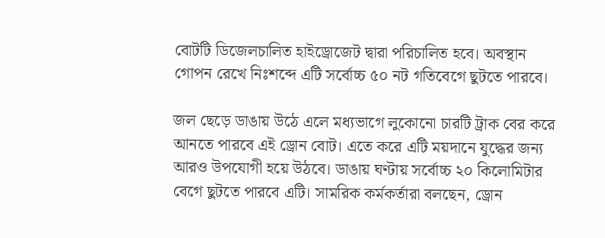বোটটি ডিজেলচালিত হাইড্রোজেট দ্বারা পরিচালিত হবে। অবস্থান গোপন রেখে নিঃশব্দে এটি সর্বোচ্চ ৫০ নট গতিবেগে ছুটতে পারবে।

জল ছেড়ে ডাঙায় উঠে এলে মধ্যভাগে লুকোনো চারটি ট্রাক বের করে আনতে পারবে এই ড্রোন বোট। এতে করে এটি ময়দানে যুদ্ধের জন্য আরও উপযোগী হয়ে উঠবে। ডাঙায় ঘণ্টায় সর্বোচ্চ ২০ কিলোমিটার বেগে ছুটতে পারবে এটি। সামরিক কর্মকর্তারা বলছেন, ড্রোন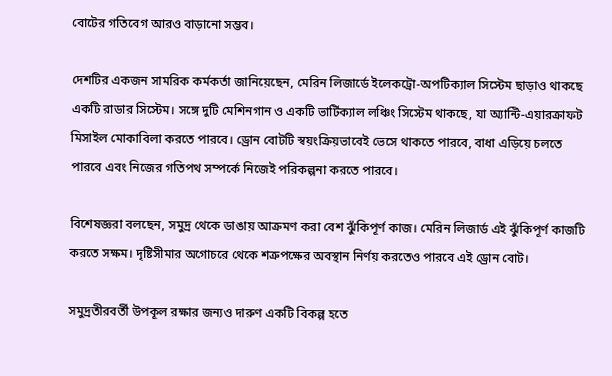বোটের গতিবেগ আরও বাড়ানো সম্ভব।

দেশটির একজন সামরিক কর্মকর্তা জানিয়েছেন, মেরিন লিজার্ডে ইলেকট্রো-অপটিক্যাল সিস্টেম ছাড়াও থাকছে একটি রাডার সিস্টেম। সঙ্গে দুটি মেশিনগান ও একটি ভার্টিক্যাল লঞ্চিং সিস্টেম থাকছে, যা অ্যান্টি-এয়ারক্রাফট মিসাইল মোকাবিলা করতে পারবে। ড্রোন বোটটি স্বয়ংক্রিয়ভাবেই ভেসে থাকতে পারবে, বাধা এড়িয়ে চলতে পারবে এবং নিজের গতিপথ সম্পর্কে নিজেই পরিকল্পনা করতে পারবে।

বিশেষজ্ঞরা বলছেন, সমুদ্র থেকে ডাঙায় আক্রমণ করা বেশ ঝুঁকিপূর্ণ কাজ। মেরিন লিজার্ড এই ঝুঁকিপূর্ণ কাজটি করতে সক্ষম। দৃষ্টিসীমার অগোচরে থেকে শত্রুপক্ষের অবস্থান নির্ণয় করতেও পারবে এই ড্রোন বোট।

সমুদ্রতীরবর্তী উপকূল রক্ষার জন্যও দারুণ একটি বিকল্প হতে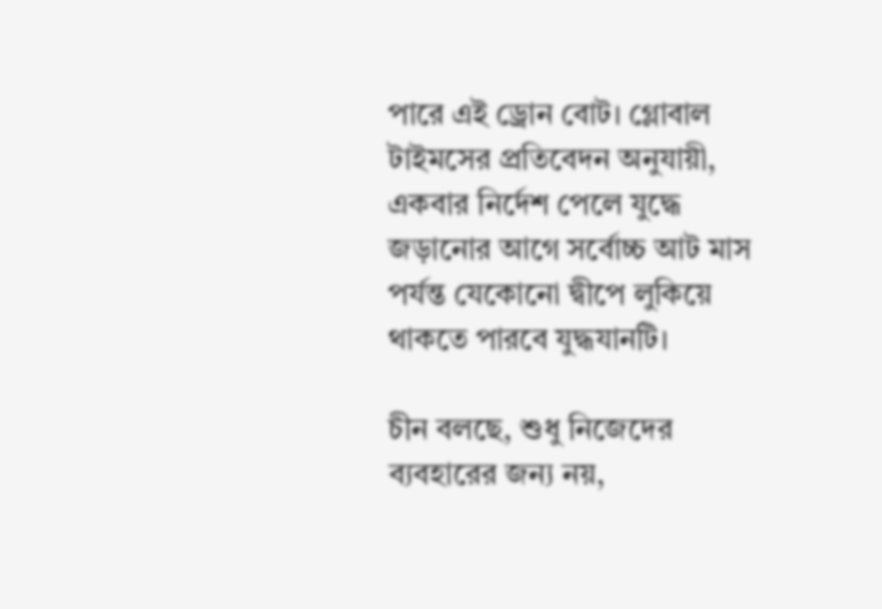পারে এই ড্রোন বোট। গ্লোবাল টাইমসের প্রতিবেদন অনুযায়ী, একবার নির্দেশ পেলে যুদ্ধে জড়ানোর আগে সর্বোচ্চ আট মাস পর্যন্ত যেকোনো দ্বীপে লুকিয়ে থাকতে পারবে যুদ্ধযানটি।

চীন বলছে, শুধু নিজেদের ব্যবহারের জন্য নয়,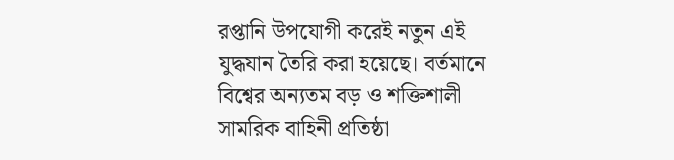রপ্তানি উপযোগী করেই নতুন এই যুদ্ধযান তৈরি করা হয়েছে। বর্তমানে বিশ্বের অন্যতম বড় ও শক্তিশালী সামরিক বাহিনী প্রতিষ্ঠা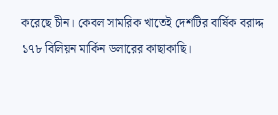করেছে চীন। কেবল সামরিক খাতেই দেশটির বার্ষিক বরাদ্দ ১৭৮ বিলিয়ন মার্কিন ডলারের কাছাকাছি।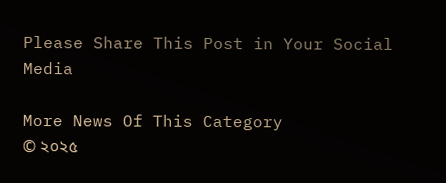Please Share This Post in Your Social Media

More News Of This Category
© ২০২৫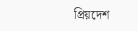প্রিয়দেশ